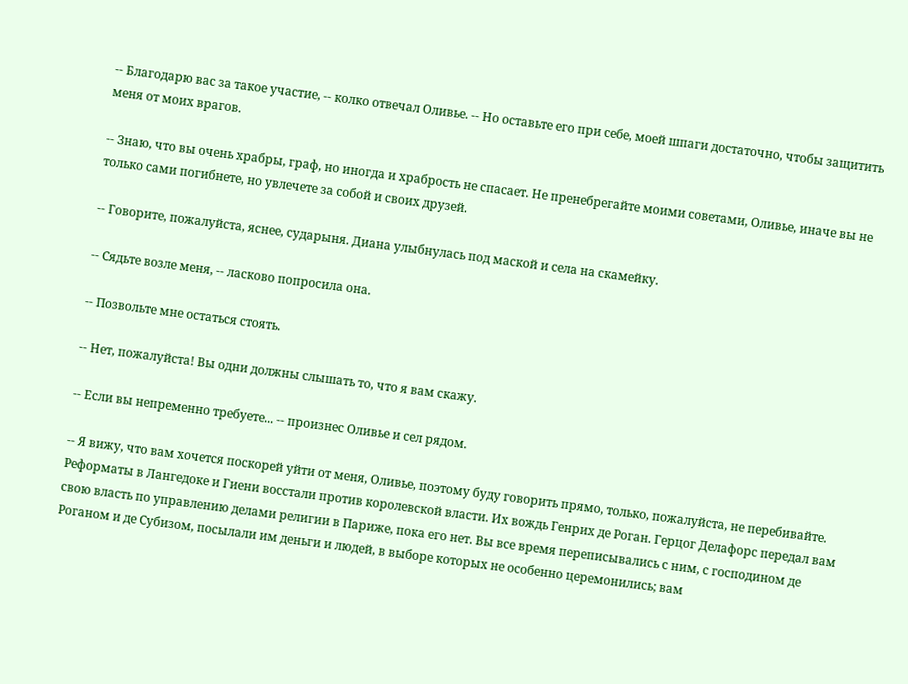-- Благодарю вас за такое участие, -- колко отвечал Оливье. -- Но оставьте его при себе, моей шпаги достаточно, чтобы защитить меня от моих врагов.

-- Знаю, что вы очень храбры, граф, но иногда и храбрость не спасает. Не пренебрегайте моими советами, Оливье, иначе вы не только сами погибнете, но увлечете за собой и своих друзей.

-- Говорите, пожалуйста, яснее, сударыня. Диана улыбнулась под маской и села на скамейку.

-- Сядьте возле меня, -- ласково попросила она.

-- Позвольте мне остаться стоять.

-- Нет, пожалуйста! Вы одни должны слышать то, что я вам скажу.

-- Если вы непременно требуете... -- произнес Оливье и сел рядом.

-- Я вижу, что вам хочется поскорей уйти от меня, Оливье, поэтому буду говорить прямо, только, пожалуйста, не перебивайте. Реформаты в Лангедоке и Гиени восстали против королевской власти. Их вождь Генрих де Роган. Герцог Делафорс передал вам свою власть по управлению делами религии в Париже, пока его нет. Вы все время переписывались с ним, с господином де Роганом и де Субизом, посылали им деньги и людей, в выборе которых не особенно церемонились; вам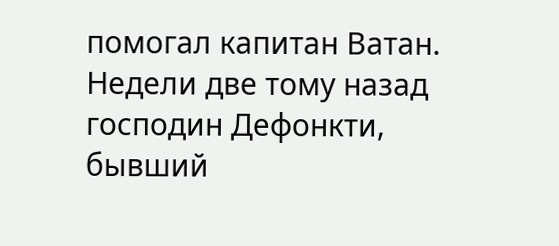помогал капитан Ватан. Недели две тому назад господин Дефонкти, бывший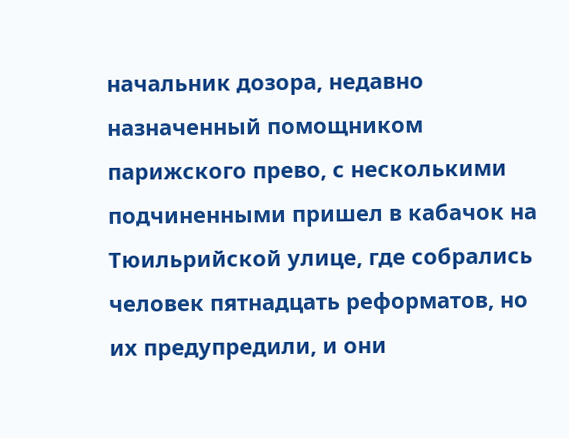начальник дозора, недавно назначенный помощником парижского прево, с несколькими подчиненными пришел в кабачок на Тюильрийской улице, где собрались человек пятнадцать реформатов, но их предупредили, и они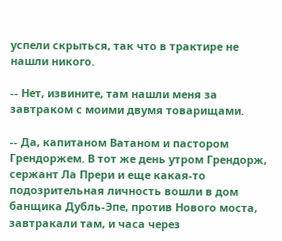успели скрыться, так что в трактире не нашли никого.

-- Нет, извините, там нашли меня за завтраком с моими двумя товарищами.

-- Да, капитаном Ватаном и пастором Грендоржем. В тот же день утром Грендорж, сержант Ла Прери и еще какая-то подозрительная личность вошли в дом банщика Дубль-Эпе, против Нового моста, завтракали там, и часа через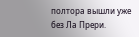полтора вышли уже без Ла Прери.